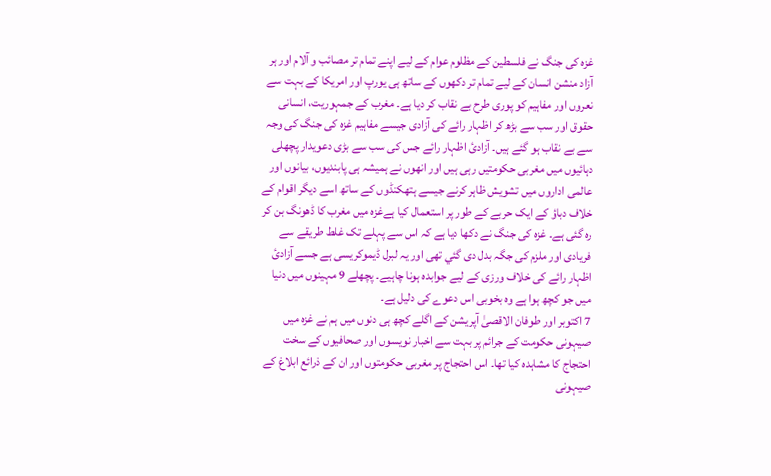غزہ کی جنگ نے فلسطین کے مظلوم عوام کے لیے اپنے تمام تر مصائب و آلام اور ہر آزاد منشن انسان کے لیے تمام تر دکھوں کے ساتھ ہی یورپ اور امریکا کے بہت سے نعروں اور مفاہیم کو پوری طرح بے نقاب کر دیا ہے۔ مغرب کے جمہوریت، انسانی حقوق اور سب سے بڑھ کر اظہار رائے کی آزادی جیسے مفاہیم غزہ کی جنگ کی وجہ سے بے نقاب ہو گئے ہیں۔ آزادئ اظہار رائے جس کی سب سے بڑی دعویدار پچھلی دہائیوں میں مغربی حکومتیں رہی ہیں اور انھوں نے ہمیشہ ہی پابندیوں، بیانوں اور عالمی اداروں میں تشویش ظاہر کرنے جیسے ہتھکنڈوں کے ساتھ اسے دیگر اقوام کے خلاف دباؤ کے ایک حربے کے طور پر استعمال کیا ہےغزہ میں مغرب کا ڈھونگ بن کر رہ گئی ہے۔ غزہ کی جنگ نے دکھا دیا ہے کہ اس سے پہلے تک غلط طریقے سے فریادی اور ملزم کی جگہ بدل دی گئي تھی اور یہ لبرل ڈیموکریسی ہے جسے آزادئ اظہار رائے کی خلاف ورزی کے لیے جوابدہ ہونا چاہیے۔ پچھلے 9 مہینوں میں دنیا میں جو کچھ ہوا ہے وہ بخوبی اس دعوے کی دلیل ہے۔
7 اکتوبر اور طوفان الاقصیٰ آپریشن کے اگلے کچھ ہی دنوں میں ہم نے غزہ میں صیہونی حکومت کے جرائم پر بہت سے اخبار نویسوں اور صحافیوں کے سخت احتجاج کا مشاہدہ کیا تھا۔ اس احتجاج پر مغربی حکومتوں اور ان کے ذرائع ابلاغ کے صیہونی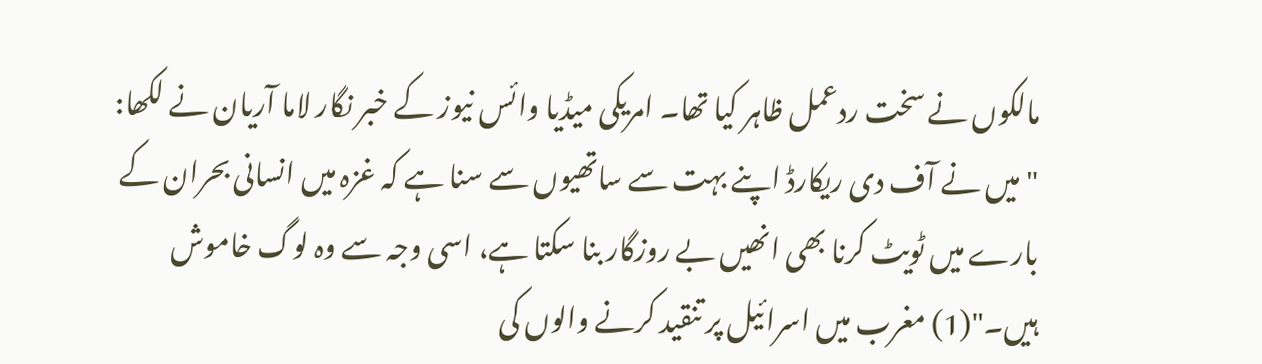مالکوں نے سخت ردعمل ظاہر کیا تھا۔ امریکی میڈیا وائس نیوز کے خبر نگار لاما آریان نے لکھا: "میں نے آف دی ریکارڈ اپنے بہت سے ساتھیوں سے سنا ہے کہ غزہ میں انسانی بحران کے بارے میں ٹویٹ کرنا بھی انھیں بے روزگار بنا سکتا ہے، اسی وجہ سے وہ لوگ خاموش ہیں۔"(1) مغرب میں اسرائیل پر تنقید کرنے والوں کی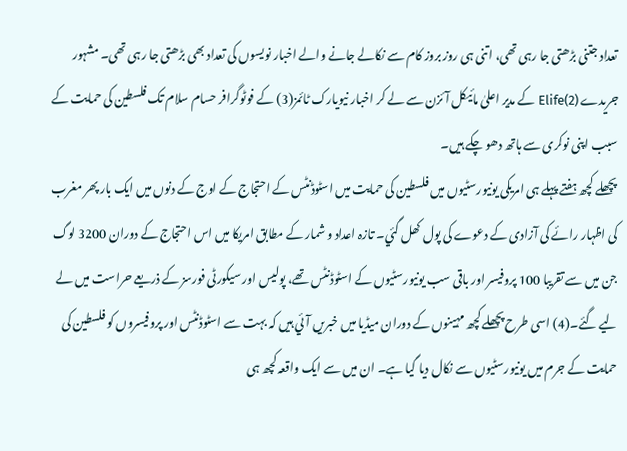تعداد جتنی بڑھتی جا رہی تھی، اتنی ہی روز بروز کام سے نکالے جانے والے اخبار نویسوں کی تعداد بھی بڑھتی جا رہی تھی۔ مشہور جریدے Elife(2) کے مدیر اعلیٰ مائیکل آئزن سے لے کر اخبار نیویارک ٹائمز(3) کے فوٹوگرافر حسام سلام تک فلسطین کی حمایت کے سبب اپنی نوکری سے ہاتھ دھو چکے ہیں۔
پچھلے کچھ ہفتے پہلے ہی امریکی یونیورسٹیوں میں فلسطین کی حمایت میں اسٹوڈنٹس کے احتجاج کے اوج کے دنوں میں ایک بار پھر مغرب کی اظہار رائے کی آزادی کے دعوے کی پول کھل گئي۔ تازہ اعداد و شمار کے مطابق امریکا میں اس احتجاج کے دوران 3200 لوگ جن میں سے تقریبا 100 پروفیسر اور باقی سب یونیورسٹیوں کے اسٹوڈنٹس تھے، پولیس اور سیکورٹی فورسز کے ذریعے حراست میں لے لیے گئے۔(4) اسی طرح پچھلے کچھ مہینوں کے دوران میڈیا میں خبریں آئي ہیں کہ بہت سے اسٹوڈنٹس اور پروفیسروں کو فلسطین کی حمایت کے جرم میں یونیورسٹیوں سے نکال دیا گيا ہے۔ ان میں سے ایک واقعہ کچھ ہی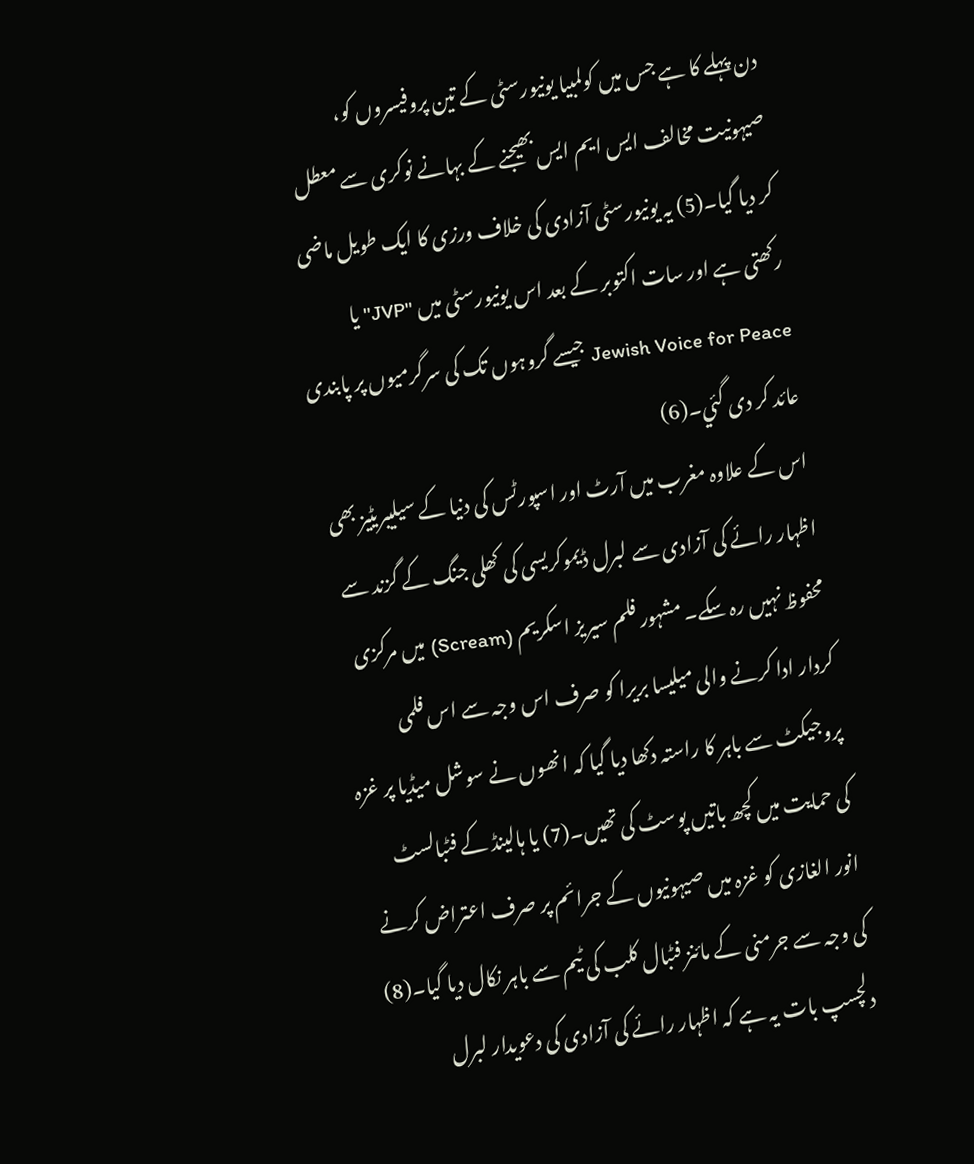دن پہلے کا ہے جس میں کولمبیا یونیورسٹی کے تین پروفیسروں کو، صیہونیت مخالف ایس ایم ایس بھیجنے کے بہانے نوکری سے معطل کر دیا گيا۔(5) یہ یونیورسٹی آزادی کی خلاف ورزی کا ایک طویل ماضی رکھتی ہے اور سات اکتوبر کے بعد اس یونیورسٹی میں "JVP" یا Jewish Voice for Peace جیسے گروہوں تک کی سرگرمیوں پر پابندی عائد کر دی گئي۔(6)
اس کے علاوہ مغرب میں آرٹ اور اسپورٹس کی دنیا کے سیلیبریٹیز بھی اظہار رائے کی آزادی سے لبرل ڈیموکریسی کی کھلی جنگ کے گزند سے محفوظ نہیں رہ سکے۔ مشہور فلم سیریز اسکریم (Scream) میں مرکزی کردار ادا کرنے والی میلیسا بریرا کو صرف اس وجہ سے اس فلمی پروجیکٹ سے باہر کا راستہ دکھا دیا گيا کہ انھوں نے سوشل میڈیا پر غزہ کی حمایت میں کچھ باتیں پوسٹ کی تھیں۔(7) یا ہالینڈ کے فٹبالسٹ انور الغازی کو غزہ میں صیہونیوں کے جرائم پر صرف اعتراض کرنے کی وجہ سے جرمنی کے مائنز فٹبال کلب کی ٹیم سے باہر نکال دیا گيا۔(8)
دلچسپ بات یہ ہے کہ اظہار رائے کی آزادی کی دعویدار لبرل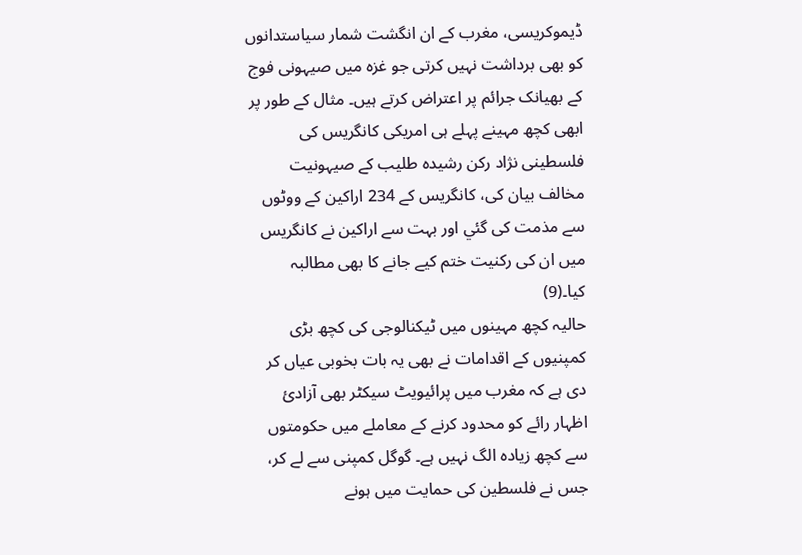ڈیموکریسی، مغرب کے ان انگشت شمار سیاستدانوں کو بھی برداشت نہیں کرتی جو غزہ میں صیہونی فوج کے بھیانک جرائم پر اعتراض کرتے ہیں۔ مثال کے طور پر ابھی کچھ مہینے پہلے ہی امریکی کانگریس کی فلسطینی نژاد رکن رشیدہ طلیب کے صیہونیت مخالف بیان کی، کانگریس کے 234 اراکین کے ووٹوں سے مذمت کی گئي اور بہت سے اراکین نے کانگریس میں ان کی رکنیت ختم کیے جانے کا بھی مطالبہ کیا۔(9)
حالیہ کچھ مہینوں میں ٹیکنالوجی کی کچھ بڑی کمپنیوں کے اقدامات نے بھی یہ بات بخوبی عیاں کر دی ہے کہ مغرب میں پرائیویٹ سیکٹر بھی آزادئ اظہار رائے کو محدود کرنے کے معاملے میں حکومتوں سے کچھ زیادہ الگ نہیں ہے۔ گوگل کمپنی سے لے کر، جس نے فلسطین کی حمایت میں ہونے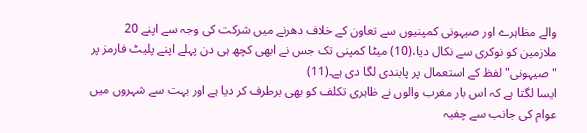والے مظاہرے اور صیہونی کمپنیوں سے تعاون کے خلاف دھرنے میں شرکت کی وجہ سے اپنے 20 ملازمین کو نوکری سے نکال دیا،(10) میٹا کمپنی تک جس نے ابھی کچھ ہی دن پہلے اپنے پلیٹ فارمز پر "صیہونی" لفظ کے استعمال پر پابندی لگا دی ہے۔(11)
ایسا لگتا ہے کہ اس بار مغرب والوں نے ظاہری تکلف کو بھی برطرف کر دیا ہے اور بہت سے شہروں میں عوام کی جانب سے چفیہ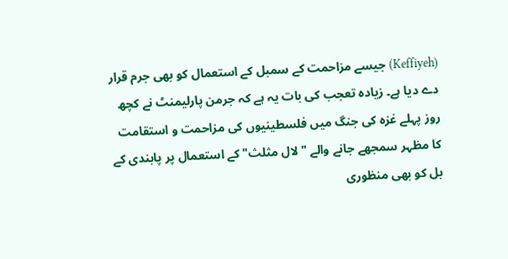(Keffiyeh) جیسے مزاحمت کے سمبل کے استعمال کو بھی جرم قرار دے دیا ہے۔ زیادہ تعجب کی بات یہ ہے کہ جرمن پارلیمنٹ نے کچھ روز پہلے غزہ کی جنگ میں فلسطینیوں کی مزاحمت و استقامت کا مظہر سمجھے جانے والے "لال مثلث" کے استعمال پر پابندی کے بل کو بھی منظوری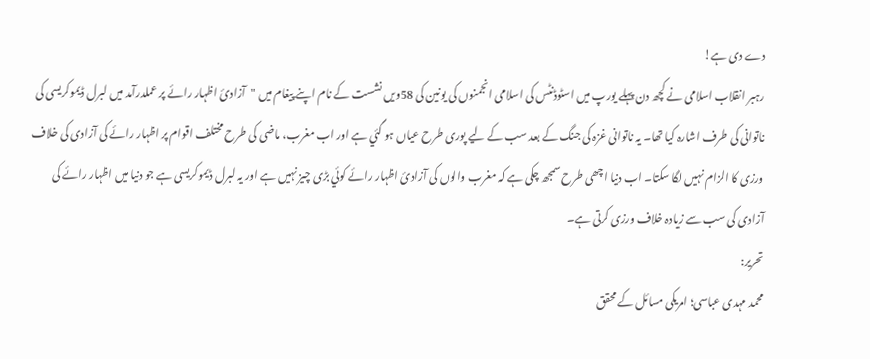دے دی ہے!
رہبر انقلاب اسلامی نے کچھ دن پہلے یورپ میں اسٹوڈنٹس کی اسلامی انجمنوں کی یونین کی 58ویں نشست کے نام اپنے پیغام میں "آزادئ اظہار رائے پر عملدرآمد میں لبرل ڈیموکریسی کی ناتوانی کی طرف اشارہ کیا تھا۔ یہ ناتوانی غزہ کی جنگ کے بعد سب کے لیے پوری طرح عیاں ہو گئي ہے اور اب مغرب، ماضی کی طرح مختلف اقوام پر اظہار رائے کی آزادی کی خلاف ورزی کا الزام نہیں لگا سکتا۔ اب دنیا اچھی طرح سمجھ چکی ہے کہ مغرب والوں کی آزادئ اظہار رائے کوئي بڑی چیز نہیں ہے اور یہ لبرل ڈیموکریسی ہے جو دنیا میں اظہار رائے کی آزادی کی سب سے زیادہ خلاف ورزی کرتی ہے۔
تحریر:
محمد مہدی عباسی؛ امریکی مسائل کے محقق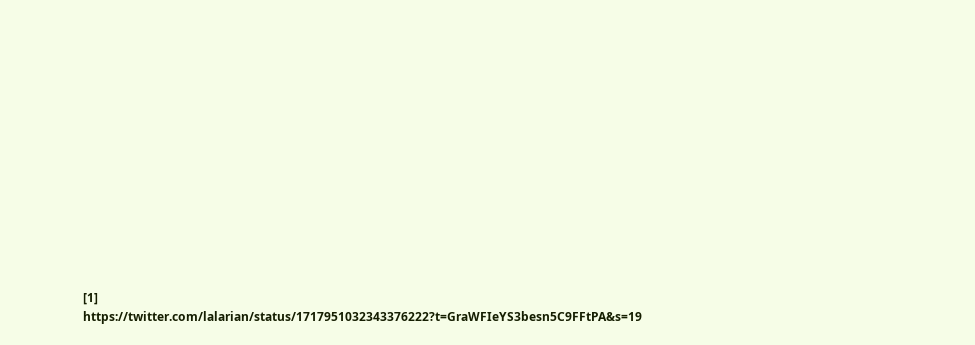[1] https://twitter.com/lalarian/status/1717951032343376222?t=GraWFIeYS3besn5C9FFtPA&s=19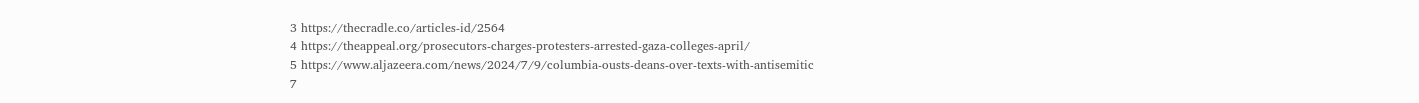3 https://thecradle.co/articles-id/2564
4 https://theappeal.org/prosecutors-charges-protesters-arrested-gaza-colleges-april/
5 https://www.aljazeera.com/news/2024/7/9/columbia-ousts-deans-over-texts-with-antisemitic
7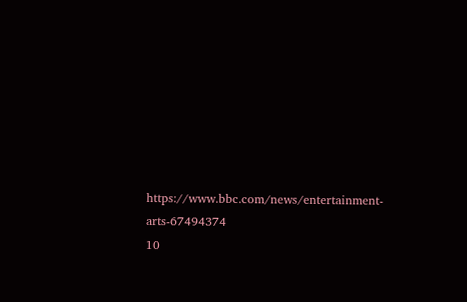https://www.bbc.com/news/entertainment-arts-67494374
10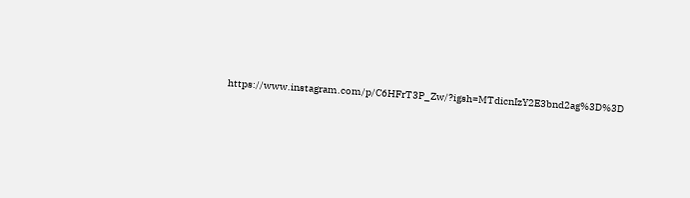https://www.instagram.com/p/C6HFrT3P_Zw/?igsh=MTdicnIzY2E3bnd2ag%3D%3D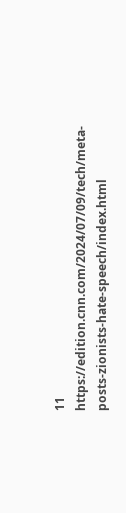11 https://edition.cnn.com/2024/07/09/tech/meta-posts-zionists-hate-speech/index.html